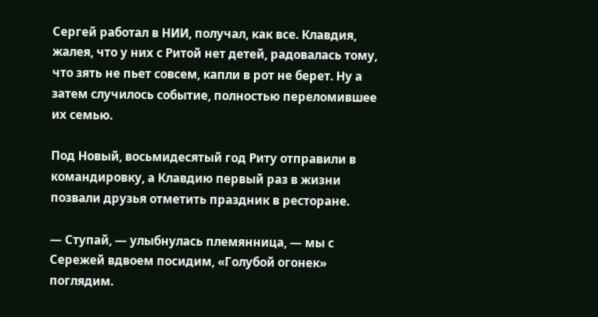Сергей работал в НИИ, получал, как все. Клавдия, жалея, что у них с Ритой нет детей, радовалась тому, что зять не пьет совсем, капли в рот не берет. Ну а затем случилось событие, полностью переломившее их семью.

Под Новый, восьмидесятый год Риту отправили в командировку, а Клавдию первый раз в жизни позвали друзья отметить праздник в ресторане.

— Ступай, — улыбнулась племянница, — мы с Сережей вдвоем посидим, «Голубой огонек» поглядим.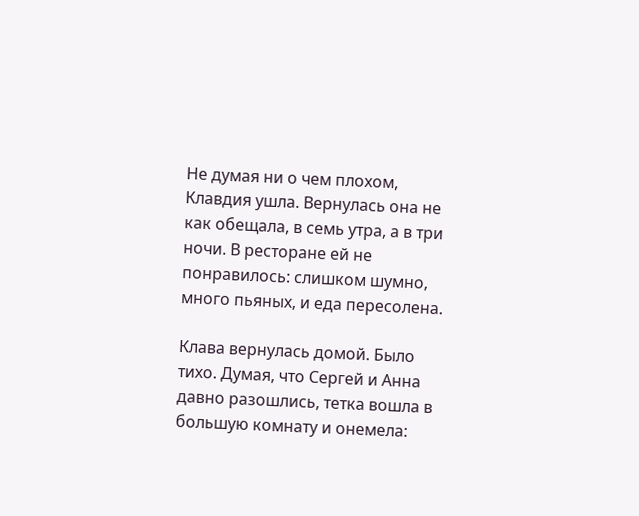Не думая ни о чем плохом, Клавдия ушла. Вернулась она не как обещала, в семь утра, а в три ночи. В ресторане ей не понравилось: слишком шумно, много пьяных, и еда пересолена.

Клава вернулась домой. Было тихо. Думая, что Сергей и Анна давно разошлись, тетка вошла в большую комнату и онемела: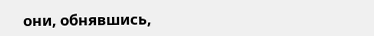они, обнявшись,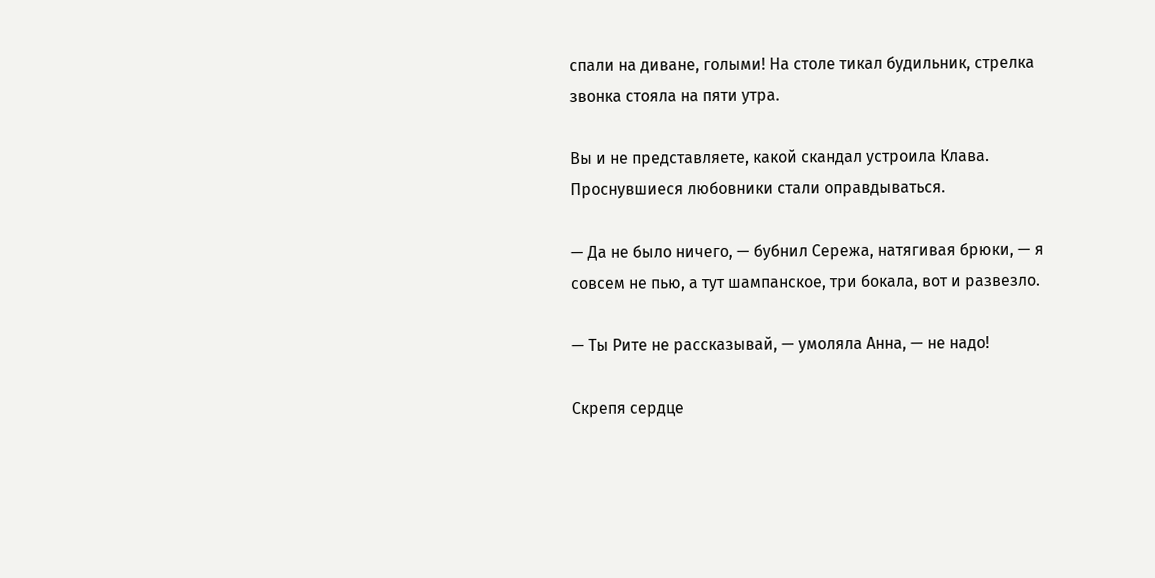спали на диване, голыми! На столе тикал будильник, стрелка звонка стояла на пяти утра.

Вы и не представляете, какой скандал устроила Клава. Проснувшиеся любовники стали оправдываться.

— Да не было ничего, — бубнил Сережа, натягивая брюки, — я совсем не пью, а тут шампанское, три бокала, вот и развезло.

— Ты Рите не рассказывай, — умоляла Анна, — не надо!

Скрепя сердце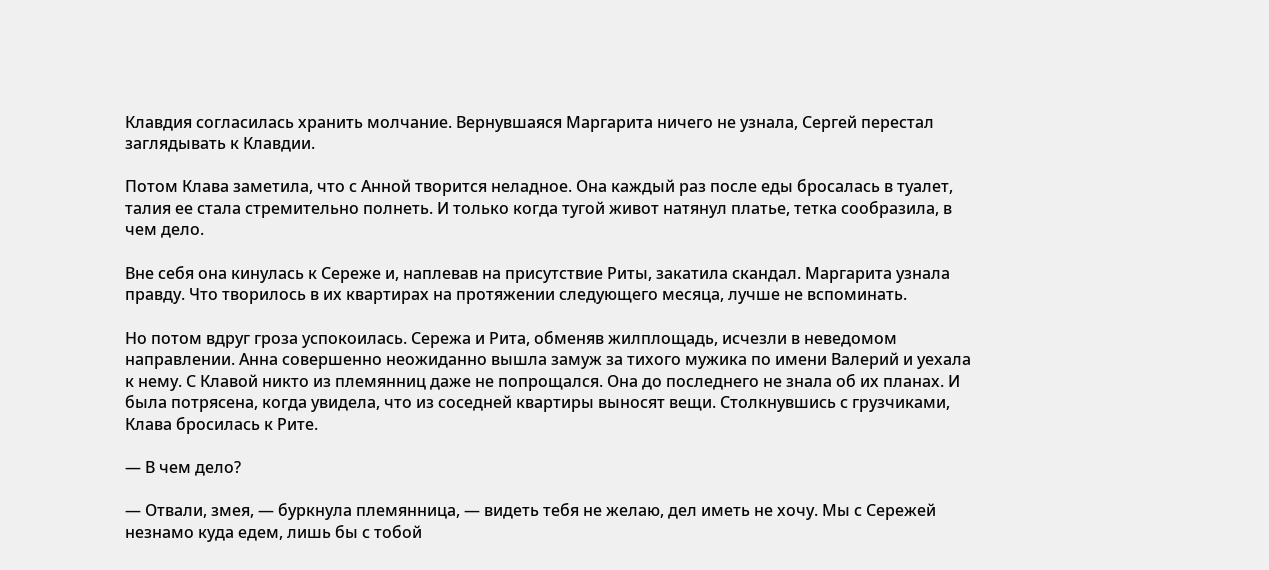Клавдия согласилась хранить молчание. Вернувшаяся Маргарита ничего не узнала, Сергей перестал заглядывать к Клавдии.

Потом Клава заметила, что с Анной творится неладное. Она каждый раз после еды бросалась в туалет, талия ее стала стремительно полнеть. И только когда тугой живот натянул платье, тетка сообразила, в чем дело.

Вне себя она кинулась к Сереже и, наплевав на присутствие Риты, закатила скандал. Маргарита узнала правду. Что творилось в их квартирах на протяжении следующего месяца, лучше не вспоминать.

Но потом вдруг гроза успокоилась. Сережа и Рита, обменяв жилплощадь, исчезли в неведомом направлении. Анна совершенно неожиданно вышла замуж за тихого мужика по имени Валерий и уехала к нему. С Клавой никто из племянниц даже не попрощался. Она до последнего не знала об их планах. И была потрясена, когда увидела, что из соседней квартиры выносят вещи. Столкнувшись с грузчиками, Клава бросилась к Рите.

— В чем дело?

— Отвали, змея, — буркнула племянница, — видеть тебя не желаю, дел иметь не хочу. Мы с Сережей незнамо куда едем, лишь бы с тобой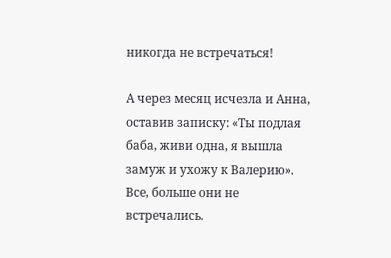никогда не встречаться!

А через месяц исчезла и Анна, оставив записку: «Ты подлая баба, живи одна, я вышла замуж и ухожу к Валерию». Все, больше они не встречались.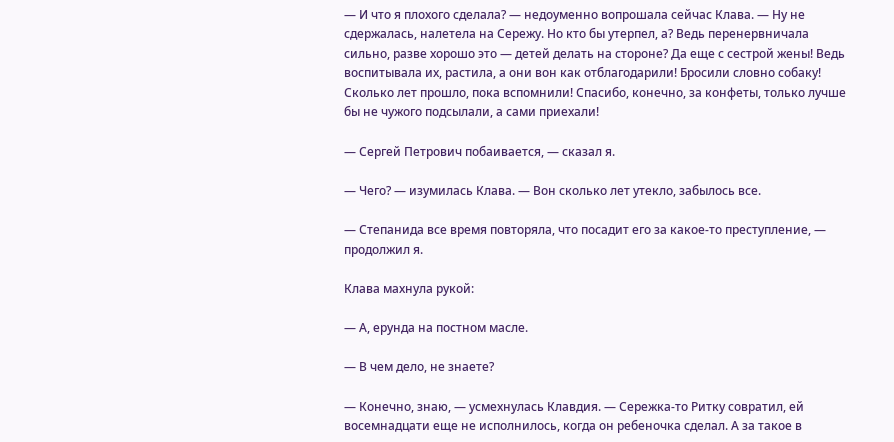— И что я плохого сделала? — недоуменно вопрошала сейчас Клава. — Ну не сдержалась, налетела на Сережу. Но кто бы утерпел, а? Ведь перенервничала сильно, разве хорошо это — детей делать на стороне? Да еще с сестрой жены! Ведь воспитывала их, растила, а они вон как отблагодарили! Бросили словно собаку! Сколько лет прошло, пока вспомнили! Спасибо, конечно, за конфеты, только лучше бы не чужого подсылали, а сами приехали!

— Сергей Петрович побаивается, — сказал я.

— Чего? — изумилась Клава. — Вон сколько лет утекло, забылось все.

— Степанида все время повторяла, что посадит его за какое-то преступление, — продолжил я.

Клава махнула рукой:

— А, ерунда на постном масле.

— В чем дело, не знаете?

— Конечно, знаю, — усмехнулась Клавдия. — Сережка-то Ритку совратил, ей восемнадцати еще не исполнилось, когда он ребеночка сделал. А за такое в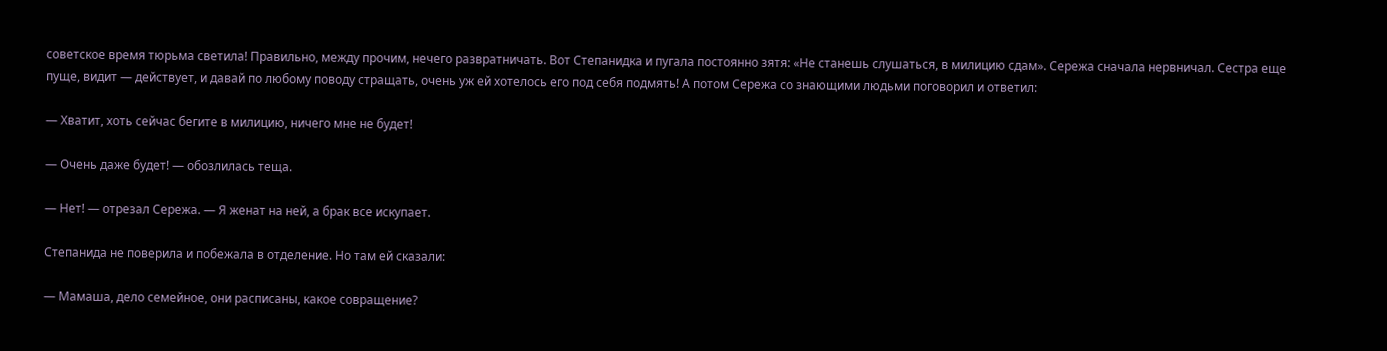советское время тюрьма светила! Правильно, между прочим, нечего развратничать. Вот Степанидка и пугала постоянно зятя: «Не станешь слушаться, в милицию сдам». Сережа сначала нервничал. Сестра еще пуще, видит — действует, и давай по любому поводу стращать, очень уж ей хотелось его под себя подмять! А потом Сережа со знающими людьми поговорил и ответил:

— Хватит, хоть сейчас бегите в милицию, ничего мне не будет!

— Очень даже будет! — обозлилась теща.

— Нет! — отрезал Сережа. — Я женат на ней, а брак все искупает.

Степанида не поверила и побежала в отделение. Но там ей сказали:

— Мамаша, дело семейное, они расписаны, какое совращение?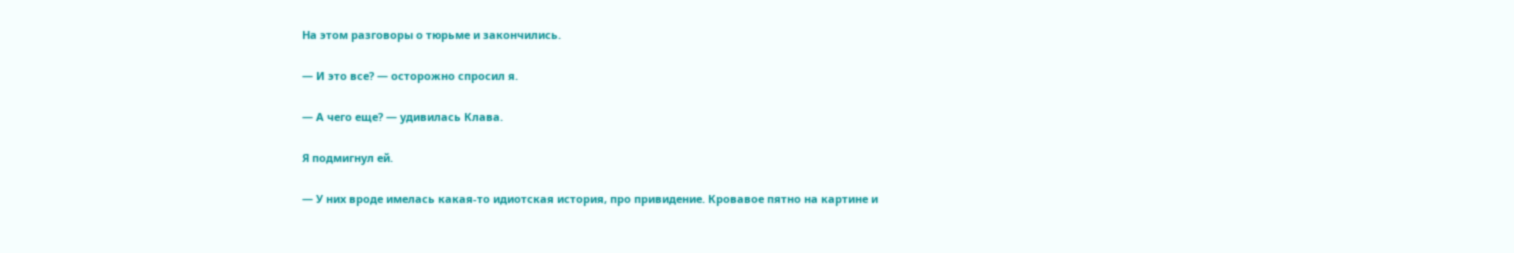На этом разговоры о тюрьме и закончились.

— И это все? — осторожно спросил я.

— А чего еще? — удивилась Клава.

Я подмигнул ей.

— У них вроде имелась какая-то идиотская история, про привидение. Кровавое пятно на картине и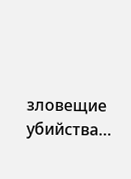зловещие убийства…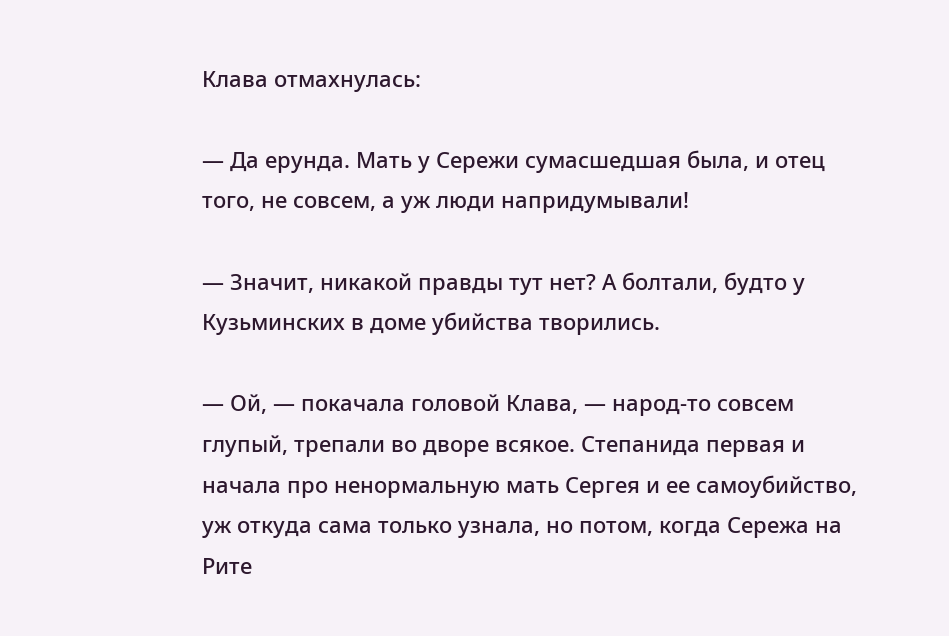Клава отмахнулась:

— Да ерунда. Мать у Сережи сумасшедшая была, и отец того, не совсем, а уж люди напридумывали!

— Значит, никакой правды тут нет? А болтали, будто у Кузьминских в доме убийства творились.

— Ой, — покачала головой Клава, — народ-то совсем глупый, трепали во дворе всякое. Степанида первая и начала про ненормальную мать Сергея и ее самоубийство, уж откуда сама только узнала, но потом, когда Сережа на Рите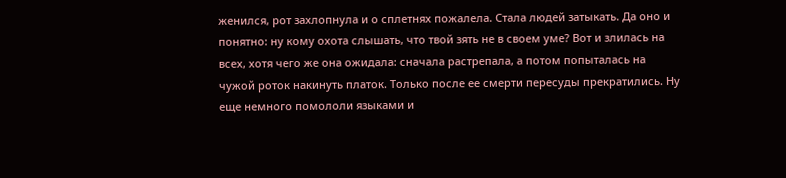женился, рот захлопнула и о сплетнях пожалела. Стала людей затыкать. Да оно и понятно: ну кому охота слышать, что твой зять не в своем уме? Вот и злилась на всех, хотя чего же она ожидала: сначала растрепала, а потом попыталась на чужой роток накинуть платок. Только после ее смерти пересуды прекратились. Ну еще немного помололи языками и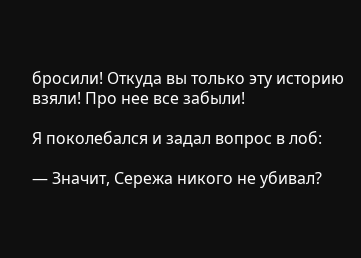бросили! Откуда вы только эту историю взяли! Про нее все забыли!

Я поколебался и задал вопрос в лоб:

— Значит, Сережа никого не убивал?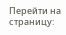Перейти на страницу: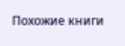Похожие книги